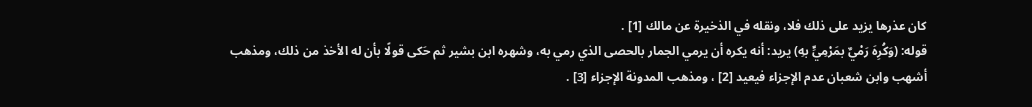كان عذرها يزيد على ذلك فلا، ونقله في الذخيرة عن مالك [1] .
قوله: (وَكُرِهَ رَمْيٌ بمَرْمِيٍّ بهِ) يريد: أنه يكره أن يرمي الجمار بالحصى الذي رمي به، وشهره ابن بشير ثم حَكى قولًا بأن له الأخذ من ذلك، ومذهب أشهب وابن شعبان عدم الإجزاء فيعيد [2] ، ومذهب المدونة الإجزاء [3] .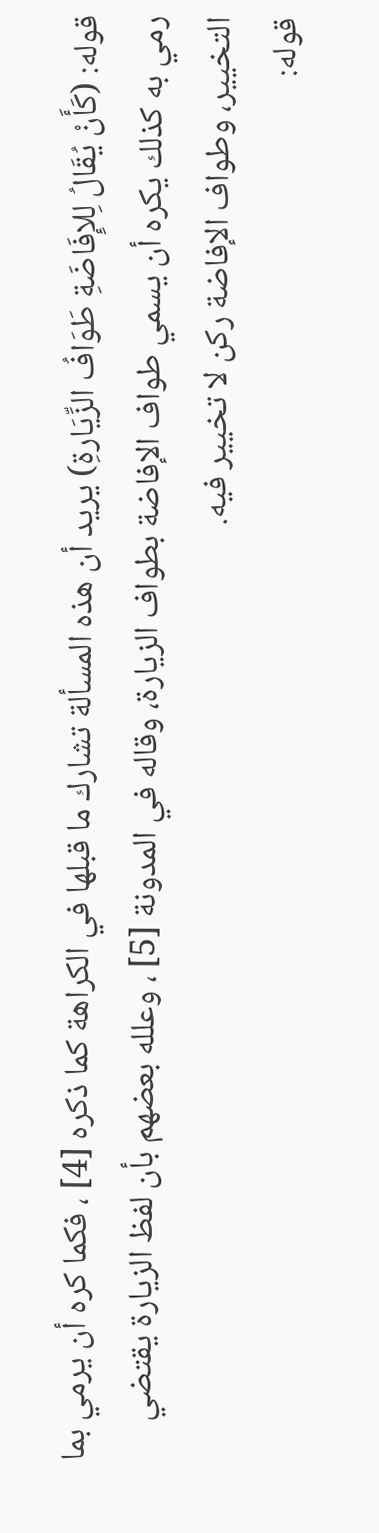قوله: (كَأَنْ يُقَالُ لِلإِفَاضَةِ طَوَافُ الزِّيَارةِ) يريد أن هذه المسألة تشارك ما قبلها في الكراهة كما ذكره [4] ، فكما كره أن يرمي بما رمي به كذلك يكره أن يسمي طواف الإفاضة بطواف الزيارة، وقاله في المدونة [5] ، وعلله بعضهم بأن لفظ الزيارة يقتضي التخيير، وطواف الإفاضة ركن لا تخيير فيه.
قوله: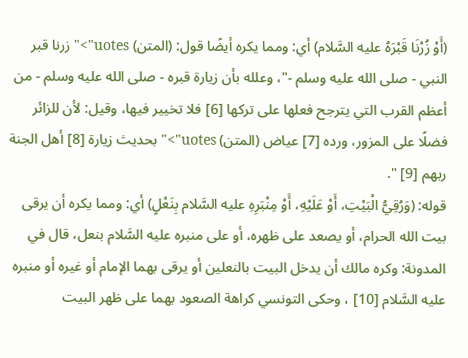(أَوْ زُرْنَا قَبْرَهُ عليه السَّلام) أي: ومما يكره أيضًا قول: (المتن) uotes">"زرنا قبر النبي - صلى الله عليه وسلم -"، وعلله بأن زيارة قبره - صلى الله عليه وسلم - من أعظم القرب التي يترجح فعلها على تركها [6] فلا تخيير فيها، وقيل: لأن للزائر فضلًا على المزور، ورده [7] عياض (المتن) uotes">"بحديث زيارة [8] أهل الجنة ربهم [9] ".
قوله: (وَرُقِيُّ الْبَيْتِ، أَوْ عَلَيْهِ، أَوْ مِنْبَرِهِ عليه السَّلام بِنَعْلٍ) أي: ومما يكره أن يرقى بيت الله الحرام، أو يصعد على ظهره، أو على منبره عليه السَّلام بنعل، قال في المدونة: وكره مالك أن يدخل البيت بالنعلين أو يرقى بهما الإمام أو غيره أو منبره عليه السَّلام [10] ، وحكى التونسي كراهة الصعود بهما على ظهر البيت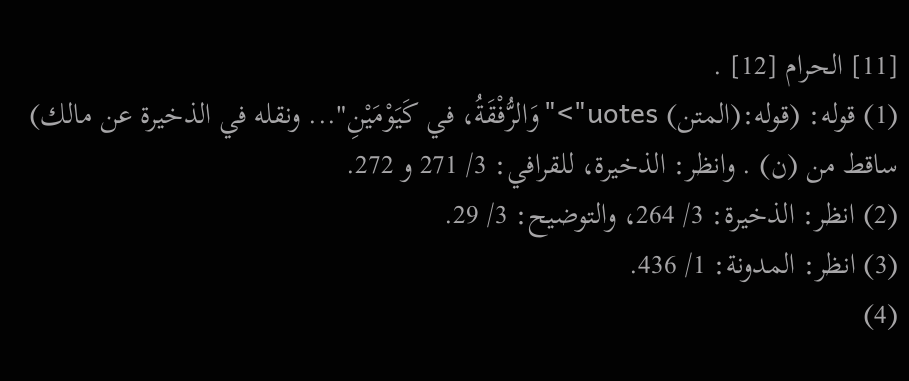[11] الحرام [12] .
(1) قوله: (قوله:(المتن) uotes">"وَالرُّفْقَةُ، في كَيَوْمَيْنِ"... ونقله في الذخيرة عن مالك) ساقط من (ن) . وانظر: الذخيرة، للقرافي: 3/ 271 و 272.
(2) انظر: الذخيرة: 3/ 264، والتوضيح: 3/ 29.
(3) انظر: المدونة: 1/ 436.
(4)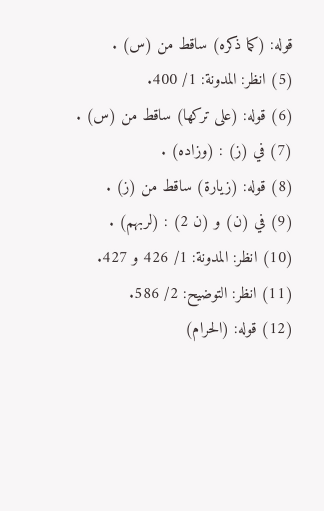قوله: (كما ذكره) ساقط من (س) .
(5) انظر: المدونة: 1/ 400.
(6) قوله: (على تركها) ساقط من (س) .
(7) في (ز) : (وزاده) .
(8) قوله: (زيارة) ساقط من (ز) .
(9) في (ن) و (ن 2) : (لربهم) .
(10) انظر: المدونة: 1/ 426 و 427.
(11) انظر: التوضيح: 2/ 586.
(12) قوله: (الحرام)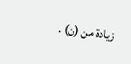زيادة من (ن) .